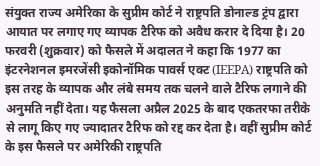संयुक्त राज्य अमेरिका के सुप्रीम कोर्ट ने राष्ट्रपति डोनाल्ड ट्रंप द्वारा आयात पर लगाए गए व्यापक टैरिफ को अवैध करार दे दिया है। 20 फरवरी (शुक्रवार) को फैसले में अदालत ने कहा कि 1977 का इंटरनेशनल इमरजेंसी इकोनॉमिक पावर्स एक्ट (IEEPA) राष्ट्रपति को इस तरह के व्यापक और लंबे समय तक चलने वाले टैरिफ लगाने की अनुमति नहीं देता। यह फैसला अप्रैल 2025 के बाद एकतरफा तरीके से लागू किए गए ज्यादातर टैरिफ को रद्द कर देता है। वहीं सुप्रीम कोर्ट के इस फैसले पर अमेरिकी राष्ट्रपति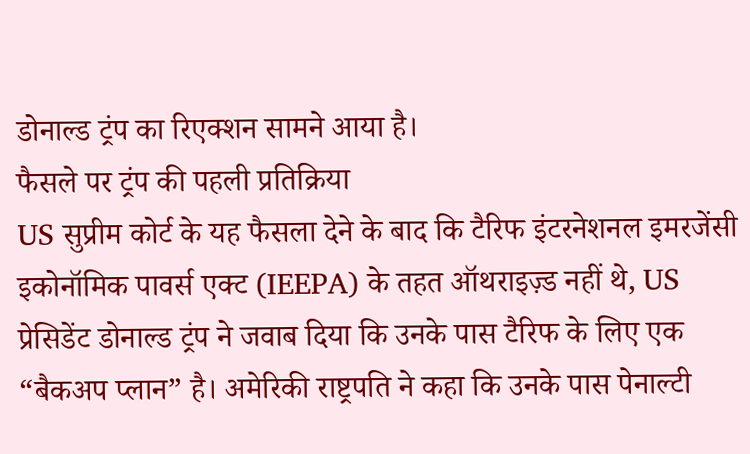डोनाल्ड ट्रंप का रिएक्शन सामने आया है।
फैसले पर ट्रंप की पहली प्रतिक्रिया
US सुप्रीम कोर्ट के यह फैसला देने के बाद कि टैरिफ इंटरनेशनल इमरजेंसी इकोनॉमिक पावर्स एक्ट (IEEPA) के तहत ऑथराइज़्ड नहीं थे, US प्रेसिडेंट डोनाल्ड ट्रंप ने जवाब दिया कि उनके पास टैरिफ के लिए एक “बैकअप प्लान” है। अमेरिकी राष्ट्रपति ने कहा कि उनके पास पेनाल्टी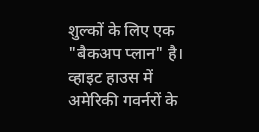शुल्कों के लिए एक "बैकअप प्लान" है। व्हाइट हाउस में अमेरिकी गवर्नरों के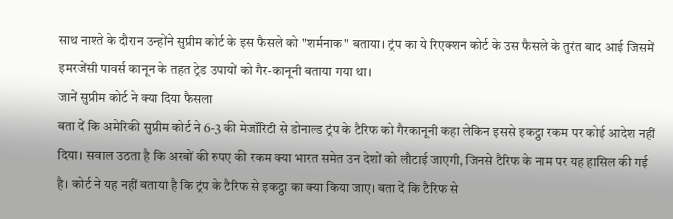साथ नाश्ते के दौरान उन्होंने सुप्रीम कोर्ट के इस फैसले को "शर्मनाक" बताया। ट्रंप का ये रिएक्शन कोर्ट के उस फैसले के तुरंत बाद आई जिसमें इमरजेंसी पावर्स कानून के तहत ट्रेड उपायों को गैर-कानूनी बताया गया था।
जानें सुप्रीम कोर्ट ने क्या दिया फैसला
बता दें कि अमेरिकी सुप्रीम कोर्ट ने 6-3 की मेजॉरिटी से डोनाल्ड ट्रंप के टैरिफ को गैरकानूनी कहा लेकिन इससे इकट्ठा रकम पर कोई आदेश नहीं दिया। सवाल उठता है कि अरबों की रुपए की रकम क्या भारत समेत उन देशों को लौटाई जाएगी, जिनसे टैरिफ के नाम पर यह हासिल की गई है। कोर्ट ने यह नहीं बताया है कि ट्रंप के टैरिफ से इकट्ठा का क्या किया जाए। बता दें कि टैरिफ से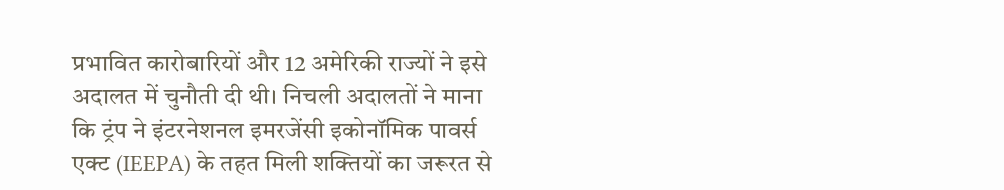प्रभावित कारोबारियों और 12 अमेरिकी राज्यों ने इसे अदालत में चुनौती दी थी। निचली अदालतों ने माना कि ट्रंप ने इंटरनेशनल इमरजेंसी इकोनॉमिक पावर्स एक्ट (IEEPA) के तहत मिली शक्तियों का जरूरत से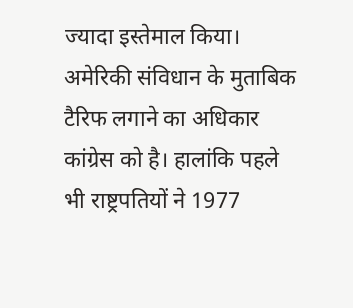ज्यादा इस्तेमाल किया।
अमेरिकी संविधान के मुताबिक टैरिफ लगाने का अधिकार कांग्रेस को है। हालांकि पहले भी राष्ट्रपतियों ने 1977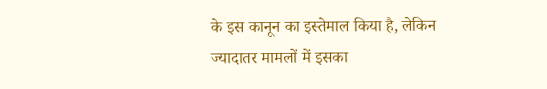के इस कानून का इस्तेमाल किया है, लेकिन ज्यादातर मामलों में इसका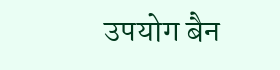उपयोग बैन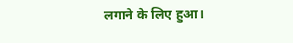लगाने के लिए हुआ।